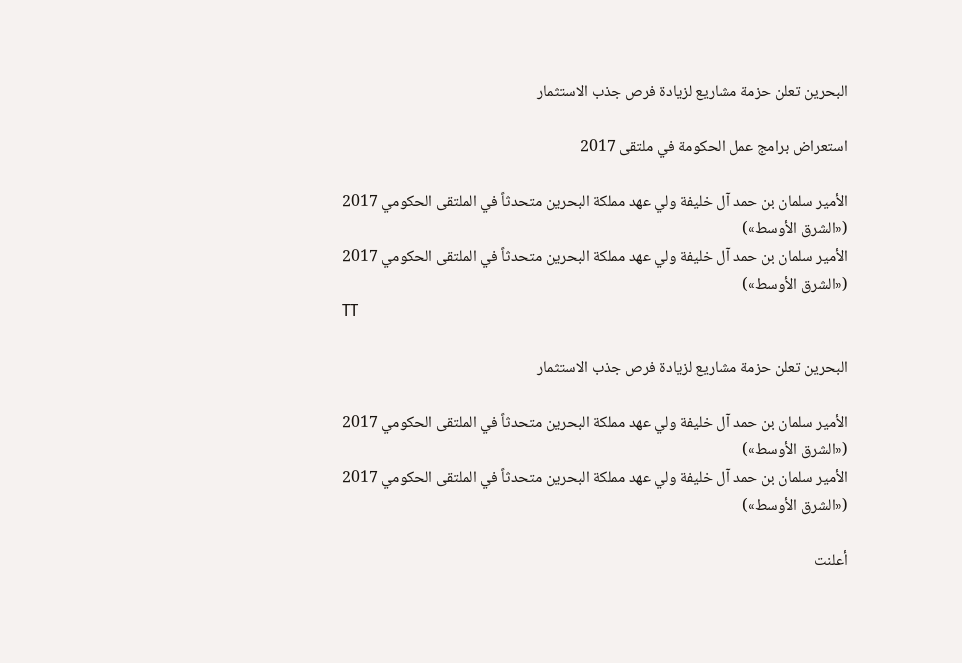البحرين تعلن حزمة مشاريع لزيادة فرص جذب الاستثمار

استعراض برامج عمل الحكومة في ملتقى 2017

الأمير سلمان بن حمد آل خليفة ولي عهد مملكة البحرين متحدثاً في الملتقى الحكومي 2017 («الشرق الأوسط»)
الأمير سلمان بن حمد آل خليفة ولي عهد مملكة البحرين متحدثاً في الملتقى الحكومي 2017 («الشرق الأوسط»)
TT

البحرين تعلن حزمة مشاريع لزيادة فرص جذب الاستثمار

الأمير سلمان بن حمد آل خليفة ولي عهد مملكة البحرين متحدثاً في الملتقى الحكومي 2017 («الشرق الأوسط»)
الأمير سلمان بن حمد آل خليفة ولي عهد مملكة البحرين متحدثاً في الملتقى الحكومي 2017 («الشرق الأوسط»)

أعلنت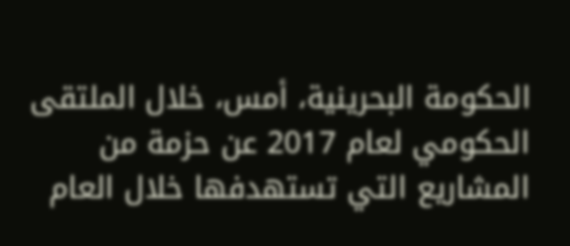الحكومة البحرينية، أمس، خلال الملتقى الحكومي لعام 2017 عن حزمة من المشاريع التي تستهدفها خلال العام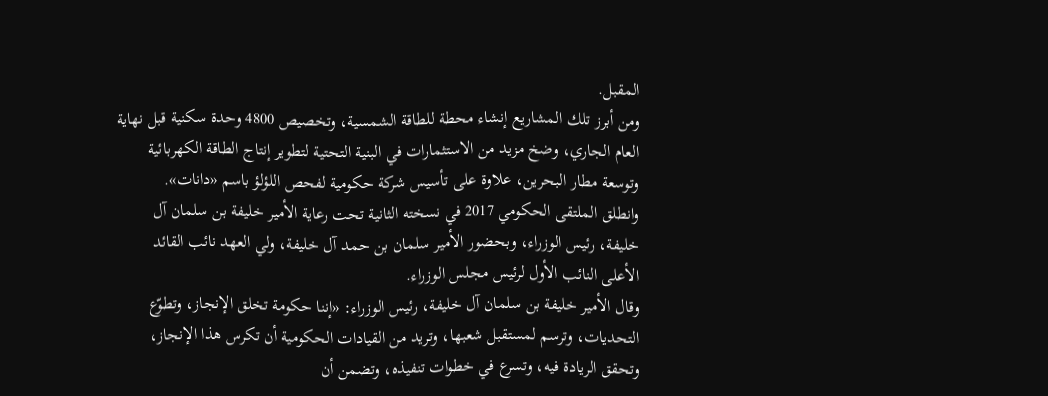المقبل.
ومن أبرز تلك المشاريع إنشاء محطة للطاقة الشمسية، وتخصيص 4800 وحدة سكنية قبل نهاية العام الجاري، وضخ مزيد من الاستثمارات في البنية التحتية لتطوير إنتاج الطاقة الكهربائية وتوسعة مطار البحرين، علاوة على تأسيس شركة حكومية لفحص اللؤلؤ باسم «دانات».
وانطلق الملتقى الحكومي 2017 في نسخته الثانية تحت رعاية الأمير خليفة بن سلمان آل خليفة، رئيس الوزراء، وبحضور الأمير سلمان بن حمد آل خليفة، ولي العهد نائب القائد الأعلى النائب الأول لرئيس مجلس الوزراء.
وقال الأمير خليفة بن سلمان آل خليفة، رئيس الوزراء: «إننا حكومة تخلق الإنجاز، وتطوّع التحديات، وترسم لمستقبل شعبها، وتريد من القيادات الحكومية أن تكرس هذا الإنجاز، وتحقق الريادة فيه، وتسرع في خطوات تنفيذه، وتضمن أن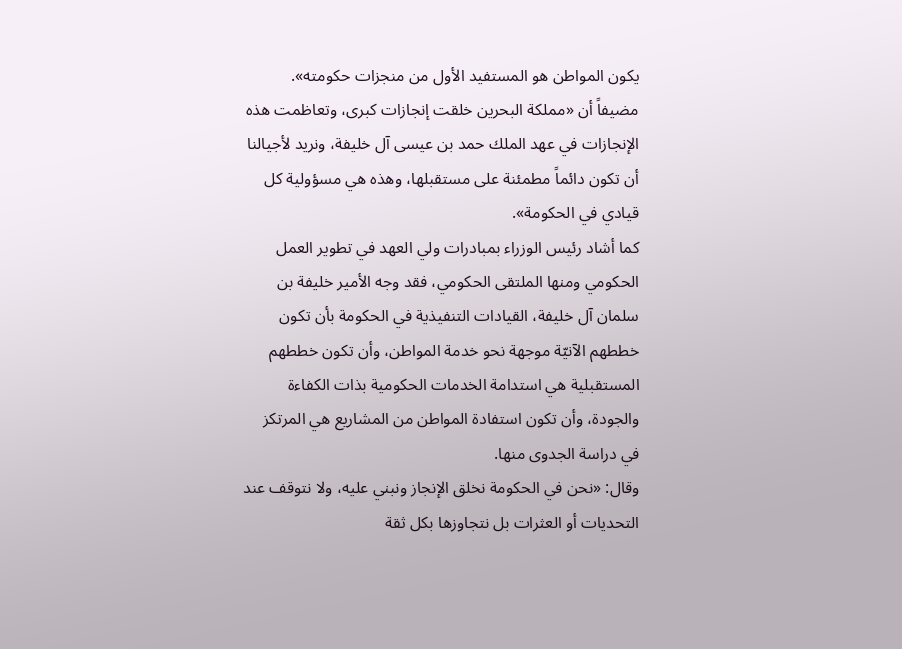يكون المواطن هو المستفيد الأول من منجزات حكومته».
مضيفاً أن «مملكة البحرين خلقت إنجازات كبرى، وتعاظمت هذه الإنجازات في عهد الملك حمد بن عيسى آل خليفة، ونريد لأجيالنا أن تكون دائماً مطمئنة على مستقبلها، وهذه هي مسؤولية كل قيادي في الحكومة».
كما أشاد رئيس الوزراء بمبادرات ولي العهد في تطوير العمل الحكومي ومنها الملتقى الحكومي، فقد وجه الأمير خليفة بن سلمان آل خليفة، القيادات التنفيذية في الحكومة بأن تكون خططهم الآنيّة موجهة نحو خدمة المواطن، وأن تكون خططهم المستقبلية هي استدامة الخدمات الحكومية بذات الكفاءة والجودة، وأن تكون استفادة المواطن من المشاريع هي المرتكز في دراسة الجدوى منها.
وقال: «نحن في الحكومة نخلق الإنجاز ونبني عليه، ولا نتوقف عند التحديات أو العثرات بل نتجاوزها بكل ثقة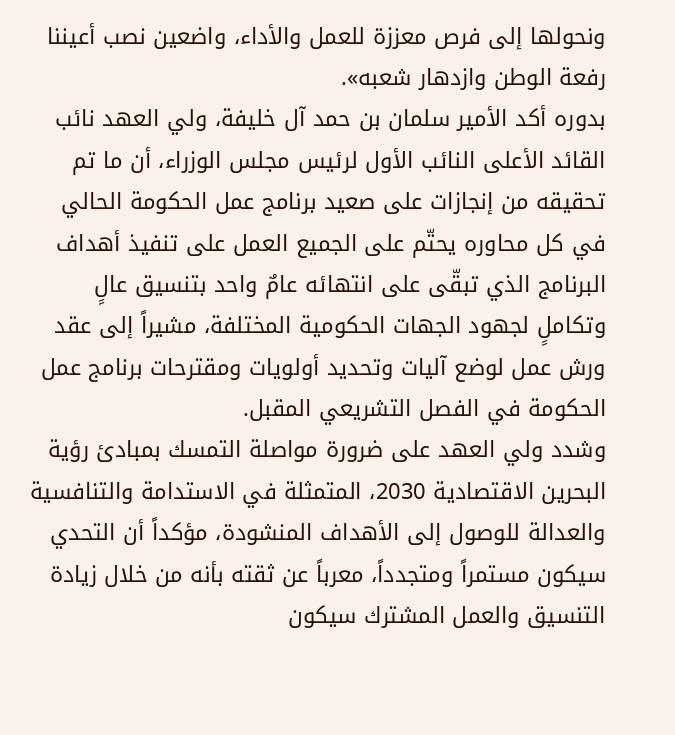ونحولها إلى فرص معززة للعمل والأداء، واضعين نصب أعيننا رفعة الوطن وازدهار شعبه».
بدوره أكد الأمير سلمان بن حمد آل خليفة، ولي العهد نائب القائد الأعلى النائب الأول لرئيس مجلس الوزراء، أن ما تم تحقيقه من إنجازات على صعيد برنامج عمل الحكومة الحالي في كل محاوره يحتّم على الجميع العمل على تنفيذ أهداف البرنامج الذي تبقّى على انتهائه عامٌ واحد بتنسيق عالٍ وتكاملٍ لجهود الجهات الحكومية المختلفة، مشيراً إلى عقد ورش عمل لوضع آليات وتحديد أولويات ومقترحات برنامج عمل الحكومة في الفصل التشريعي المقبل.
وشدد ولي العهد على ضرورة مواصلة التمسك بمبادئ رؤية البحرين الاقتصادية 2030، المتمثلة في الاستدامة والتنافسية والعدالة للوصول إلى الأهداف المنشودة، مؤكداً أن التحدي سيكون مستمراً ومتجدداً، معرباً عن ثقته بأنه من خلال زيادة التنسيق والعمل المشترك سيكون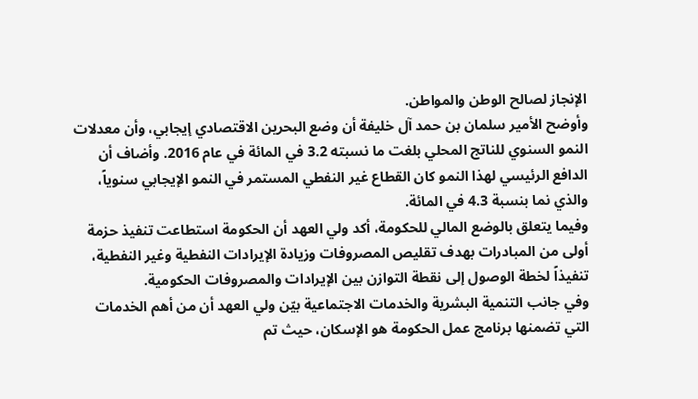الإنجاز لصالح الوطن والمواطن.
وأوضح الأمير سلمان بن حمد آل خليفة أن وضع البحرين الاقتصادي إيجابي، وأن معدلات النمو السنوي للناتج المحلي بلغت ما نسبته 3.2 في المائة في عام 2016. وأضاف أن الدافع الرئيسي لهذا النمو كان القطاع غير النفطي المستمر في النمو الإيجابي سنوياً، والذي نما بنسبة 4.3 في المائة.
وفيما يتعلق بالوضع المالي للحكومة، أكد ولي العهد أن الحكومة استطاعت تنفيذ حزمة أولى من المبادرات بهدف تقليص المصروفات وزيادة الإيرادات النفطية وغير النفطية، تنفيذاً لخطة الوصول إلى نقطة التوازن بين الإيرادات والمصروفات الحكومية.
وفي جانب التنمية البشرية والخدمات الاجتماعية بيّن ولي العهد أن من أهم الخدمات التي تضمنها برنامج عمل الحكومة هو الإسكان، حيث تم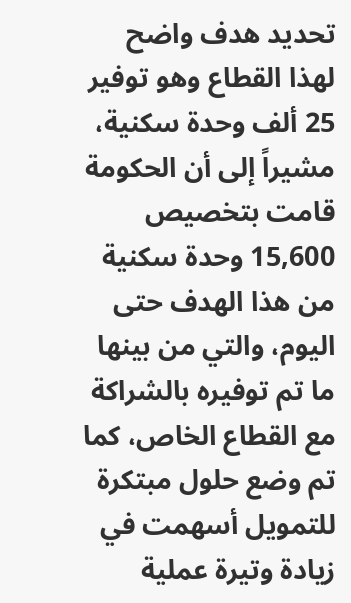تحديد هدف واضح لهذا القطاع وهو توفير 25 ألف وحدة سكنية، مشيراً إلى أن الحكومة قامت بتخصيص 15,600 وحدة سكنية من هذا الهدف حتى اليوم، والتي من بينها ما تم توفيره بالشراكة مع القطاع الخاص، كما تم وضع حلول مبتكرة للتمويل أسهمت في زيادة وتيرة عملية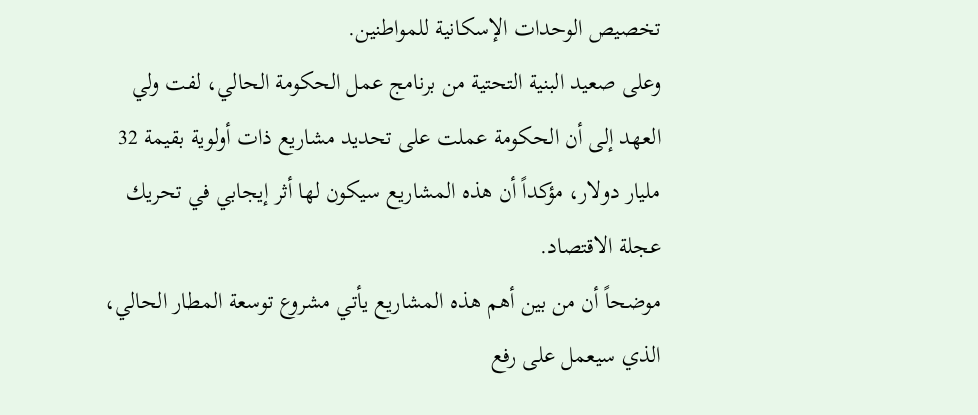تخصيص الوحدات الإسكانية للمواطنين.
وعلى صعيد البنية التحتية من برنامج عمل الحكومة الحالي، لفت ولي العهد إلى أن الحكومة عملت على تحديد مشاريع ذات أولوية بقيمة 32 مليار دولار، مؤكداً أن هذه المشاريع سيكون لها أثر إيجابي في تحريك عجلة الاقتصاد.
موضحاً أن من بين أهم هذه المشاريع يأتي مشروع توسعة المطار الحالي، الذي سيعمل على رفع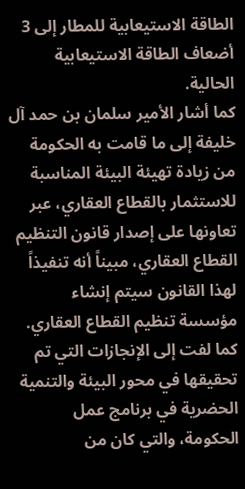الطاقة الاستيعابية للمطار إلى 3 أضعاف الطاقة الاستيعابية الحالية.
كما أشار الأمير سلمان بن حمد آل خليفة إلى ما قامت به الحكومة من زيادة تهيئة البيئة المناسبة للاستثمار بالقطاع العقاري، عبر تعاونها على إصدار قانون التنظيم القطاع العقاري، مبيناً أنه تنفيذاً لهذا القانون سيتم إنشاء مؤسسة تنظيم القطاع العقاري.
كما لفت إلى الإنجازات التي تم تحقيقها في محور البيئة والتنمية الحضرية في برنامج عمل الحكومة، والتي كان من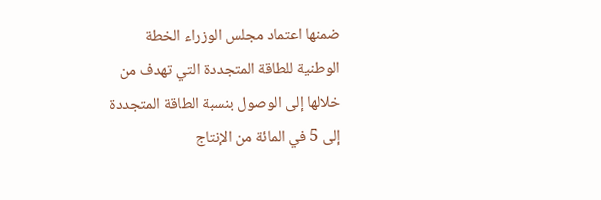ضمنها اعتماد مجلس الوزراء الخطة الوطنية للطاقة المتجددة التي تهدف من خلالها إلى الوصول بنسبة الطاقة المتجددة إلى 5 في المائة من الإنتاج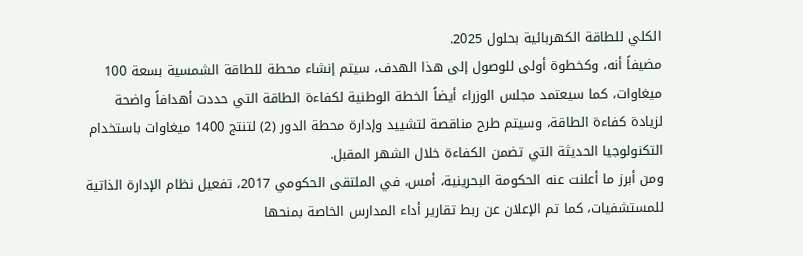الكلي للطاقة الكهربائية بحلول 2025.
مضيفاً أنه، وكخطوة أولى للوصول إلى هذا الهدف، سيتم إنشاء محطة للطاقة الشمسية بسعة 100 ميغاوات، كما سيعتمد مجلس الوزراء أيضاً الخطة الوطنية لكفاءة الطاقة التي حددت أهدافاً واضحة لزيادة كفاءة الطاقة، وسيتم طرح مناقصة لتشييد وإدارة محطة الدور (2) لتنتج 1400 ميغاوات باستخدام التكنولوجيا الحديثة التي تضمن الكفاءة خلال الشهر المقبل.
ومن أبرز ما أعلنت عنه الحكومة البحرينية، أمس، في الملتقى الحكومي 2017، تفعيل نظام الإدارة الذاتية للمستشفيات، كما تم الإعلان عن ربط تقارير أداء المدارس الخاصة بمنحها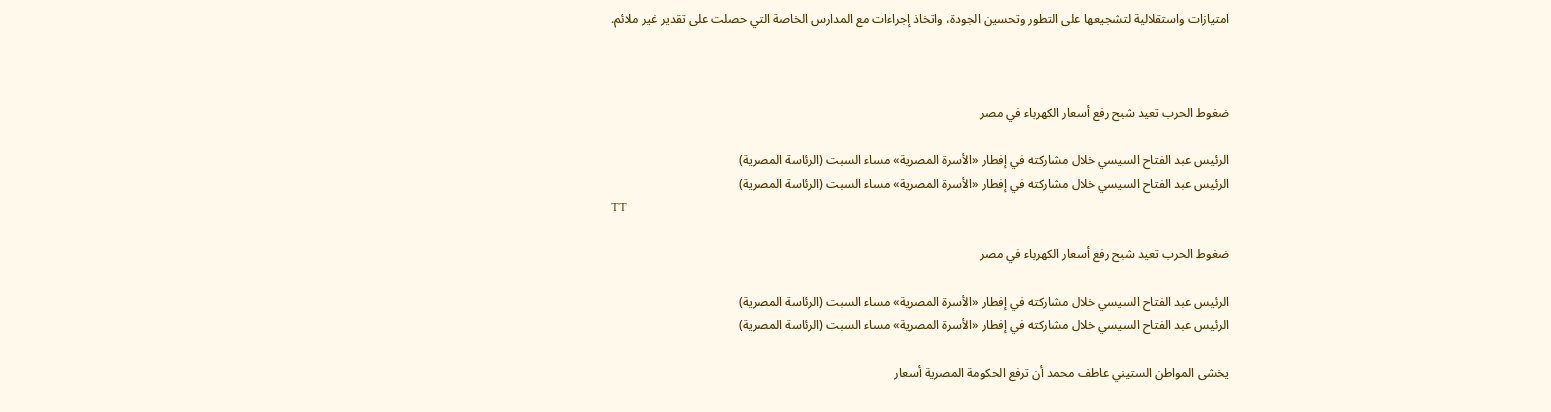امتيازات واستقلالية لتشجيعها على التطور وتحسين الجودة، واتخاذ إجراءات مع المدارس الخاصة التي حصلت على تقدير غير ملائم.



ضغوط الحرب تعيد شبح رفع أسعار الكهرباء في مصر

الرئيس عبد الفتاح السيسي خلال مشاركته في إفطار «الأسرة المصرية» مساء السبت (الرئاسة المصرية)
الرئيس عبد الفتاح السيسي خلال مشاركته في إفطار «الأسرة المصرية» مساء السبت (الرئاسة المصرية)
TT

ضغوط الحرب تعيد شبح رفع أسعار الكهرباء في مصر

الرئيس عبد الفتاح السيسي خلال مشاركته في إفطار «الأسرة المصرية» مساء السبت (الرئاسة المصرية)
الرئيس عبد الفتاح السيسي خلال مشاركته في إفطار «الأسرة المصرية» مساء السبت (الرئاسة المصرية)

يخشى المواطن الستيني عاطف محمد أن ترفع الحكومة المصرية أسعار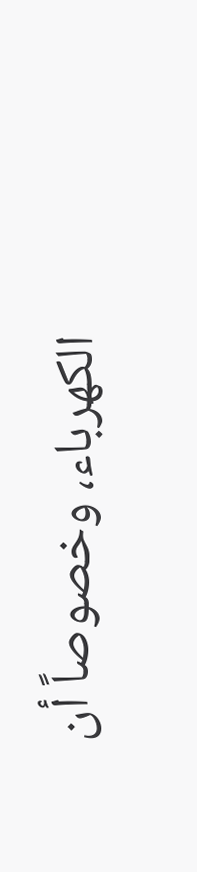الكهرباء، وخصوصاً أن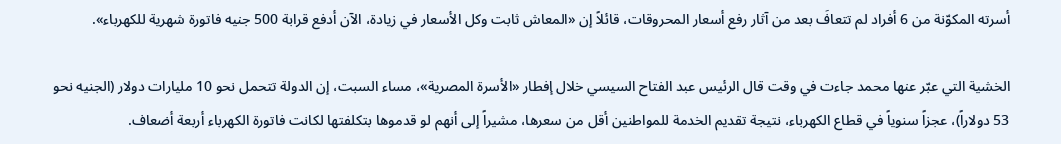أسرته المكوّنة من 6 أفراد لم تتعافَ بعد من آثار رفع أسعار المحروقات، قائلاً إن «المعاش ثابت وكل الأسعار في زيادة، الآن أدفع قرابة 500 جنيه فاتورة شهرية للكهرباء».

الخشية التي عبّر عنها محمد جاءت في وقت قال الرئيس عبد الفتاح السيسي خلال إفطار «الأسرة المصرية»، مساء السبت، إن الدولة تتحمل نحو 10 مليارات دولار (الجنيه نحو 53 دولاراً)، عجزاً سنوياً في قطاع الكهرباء، نتيجة تقديم الخدمة للمواطنين أقل من سعرها، مشيراً إلى أنهم لو قدموها بتكلفتها لكانت فاتورة الكهرباء أربعة أضعاف.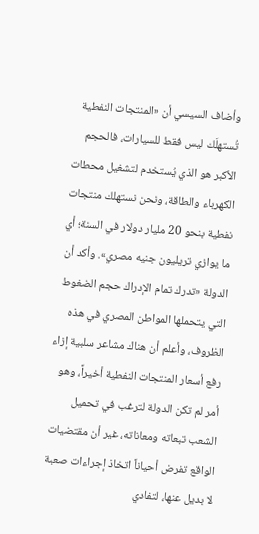وأضاف السيسي أن «المنتجات النفطية تُستهلَك ليس فقط للسيارات، فالحجم الأكبر هو الذي يُستخدم لتشغيل محطات الكهرباء والطاقة، ونحن نستهلك منتجات نفطية بنحو 20 مليار دولار في السنة؛ أي ما يوازي تريليون جنيه مصري». وأكد أن الدولة «تدرك تمام الإدراك حجم الضغوط التي يتحملها المواطن المصري في هذه الظروف، وأعلم أن هناك مشاعر سلبية إزاء رفع أسعار المنتجات النفطية أخيراً، وهو أمر لم تكن الدولة لترغب في تحميل الشعب تبعاته ومعاناته، غير أن مقتضيات الواقع تفرض أحياناً اتخاذ إجراءات صعبة لا بديل عنها، لتفادي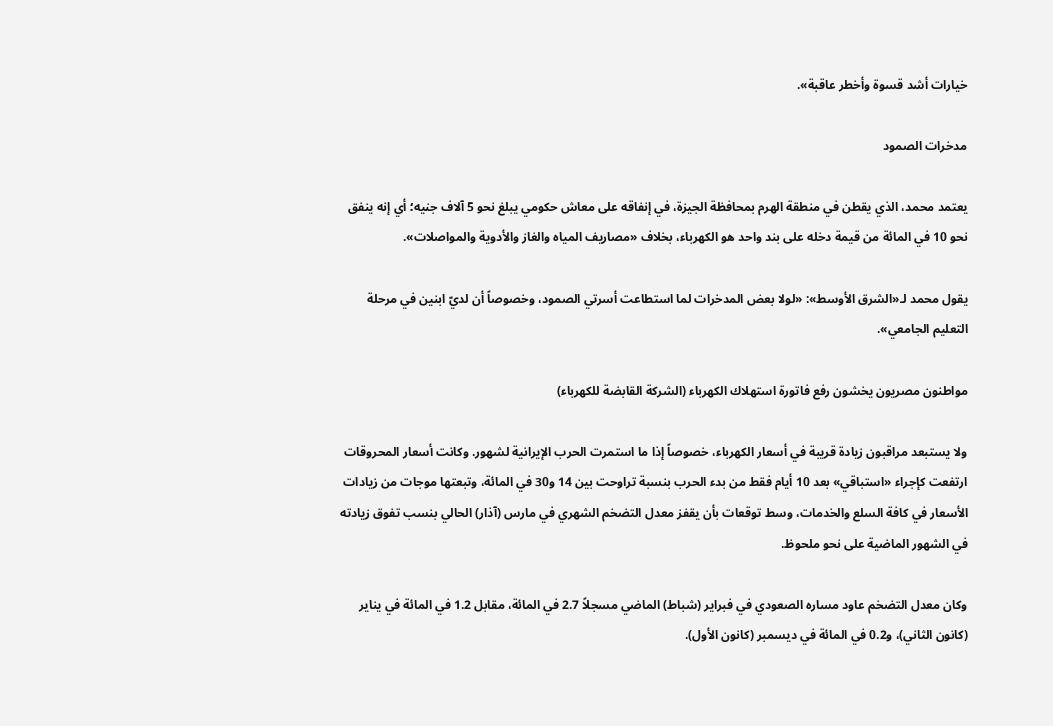خيارات أشد قسوة وأخطر عاقبة».

مدخرات الصمود

يعتمد محمد، الذي يقطن في منطقة الهرم بمحافظة الجيزة، في إنفاقه على معاش حكومي يبلغ نحو 5 آلاف جنيه؛ أي إنه ينفق نحو 10 في المائة من قيمة دخله على بند واحد هو الكهرباء، بخلاف «مصاريف المياه والغاز والأدوية والمواصلات».

يقول محمد لـ«الشرق الأوسط»: «لولا بعض المدخرات لما استطاعت أسرتي الصمود، وخصوصاً أن لديّ ابنين في مرحلة التعليم الجامعي».

مواطنون مصريون يخشون رفع فاتورة استهلاك الكهرباء (الشركة القابضة للكهرباء)

ولا يستبعد مراقبون زيادة قريبة في أسعار الكهرباء، خصوصاً إذا ما استمرت الحرب الإيرانية لشهور. وكانت أسعار المحروقات ارتفعت كإجراء «استباقي» بعد 10 أيام فقط من بدء الحرب بنسبة تراوحت بين 14 و30 في المائة، وتبعتها موجات من زيادات الأسعار في كافة السلع والخدمات، وسط توقعات بأن يقفز معدل التضخم الشهري في مارس (آذار) الحالي بنسب تفوق زيادته في الشهور الماضية على نحو ملحوظ.

وكان معدل التضخم عاود مساره الصعودي في فبراير (شباط) الماضي مسجلاً 2.7 في المائة، مقابل 1.2 في المائة في يناير (كانون الثاني)، و0.2 في المائة في ديسمبر (كانون الأول).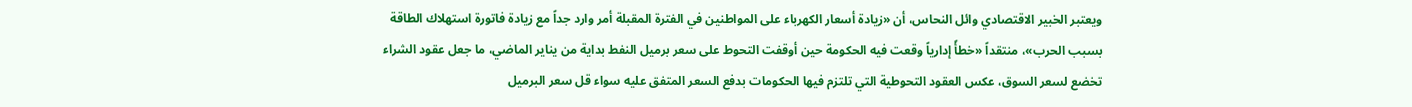ويعتبر الخبير الاقتصادي وائل النحاس، أن «زيادة أسعار الكهرباء على المواطنين في الفترة المقبلة أمر وارد جداً مع زيادة فاتورة استهلاك الطاقة بسبب الحرب»، منتقداً «خطأً إدارياً وقعت فيه الحكومة حين أوقفت التحوط على سعر برميل النفط بداية من يناير الماضي، ما جعل عقود الشراء تخضع لسعر السوق، عكس العقود التحوطية التي تلتزم فيها الحكومات بدفع السعر المتفق عليه سواء قل سعر البرميل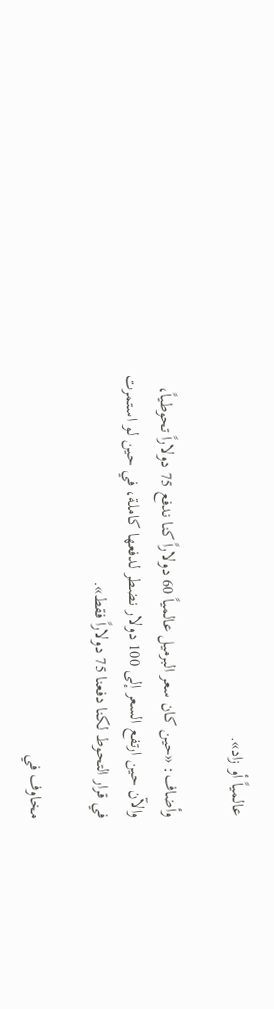عالمياً أو زاد».

وأضاف: «حين كان سعر البرميل عالمياً 60 دولاراً كنا ندفع 75 دولاراً تحوطياً، والآن حين ارتفع السعر إلى 100 دولار نضطر لدفعها كاملة، في حين لو استمرت في قرار التحوط لكنا دفعنا 75 دولاراً فقط».

مخاوف في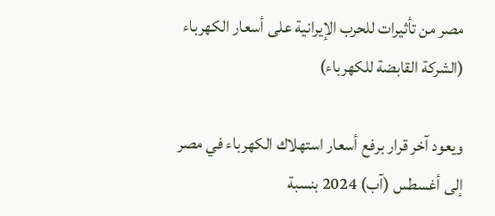مصر من تأثيرات للحرب الإيرانية على أسعار الكهرباء (الشركة القابضة للكهرباء)

ويعود آخر قرار برفع أسعار استهلاك الكهرباء في مصر إلى أغسطس (آب) 2024 بنسبة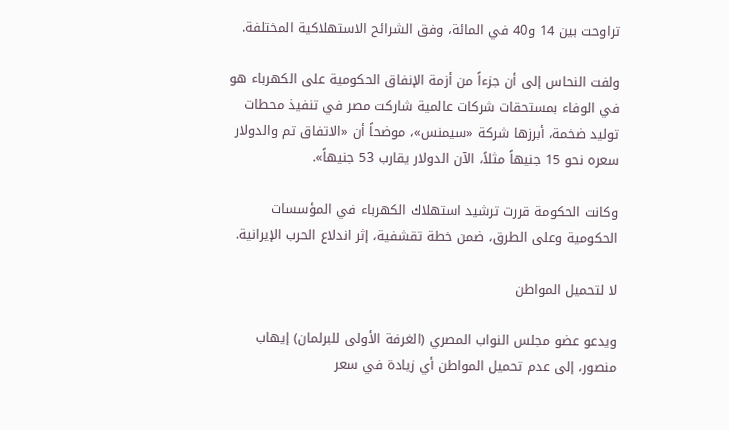تراوحت بين 14 و40 في المائة، وفق الشرائح الاستهلاكية المختلفة.

ولفت النحاس إلى أن جزءاً من أزمة الإنفاق الحكومية على الكهرباء هو في الوفاء بمستحقات شركات عالمية شاركت مصر في تنفيذ محطات توليد ضخمة، أبرزها شركة «سيمنس»، موضحاً أن «الاتفاق تم والدولار سعره نحو 15 جنيهاً مثلاً، الآن الدولار يقارب 53 جنيهاً».

وكانت الحكومة قررت ترشيد استهلاك الكهرباء في المؤسسات الحكومية وعلى الطرق، ضمن خطة تقشفية، إثر اندلاع الحرب الإيرانية.

لا لتحميل المواطن

ويدعو عضو مجلس النواب المصري (الغرفة الأولى للبرلمان) إيهاب منصور، إلى عدم تحميل المواطن أي زيادة في سعر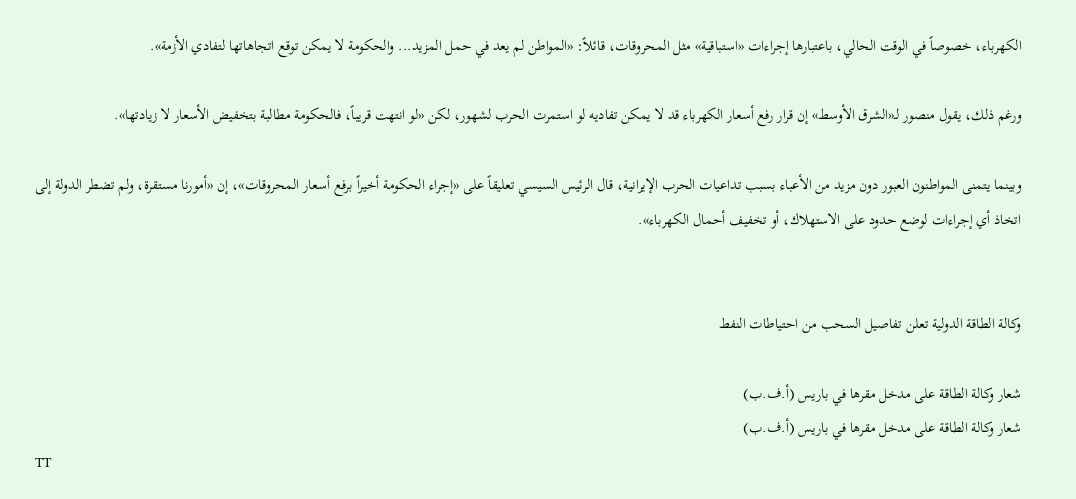الكهرباء، خصوصاً في الوقت الحالي، باعتبارها إجراءات «استباقية» مثل المحروقات، قائلاً: «المواطن لم يعد في حمل المزيد... والحكومة لا يمكن توقع اتجاهاتها لتفادي الأزمة».

ورغم ذلك، يقول منصور لـ«الشرق الأوسط» إن قرار رفع أسعار الكهرباء قد لا يمكن تفاديه لو استمرت الحرب لشهور، لكن «لو انتهت قريباً، فالحكومة مطالبة بتخفيض الأسعار لا زيادتها».

وبينما يتمنى المواطنون العبور دون مزيد من الأعباء بسبب تداعيات الحرب الإيرانية، قال الرئيس السيسي تعليقاً على «إجراء الحكومة أخيراً برفع أسعار المحروقات»، إن «أمورنا مستقرة، ولم تضطر الدولة إلى اتخاذ أي إجراءات لوضع حدود على الاستهلاك، أو تخفيف أحمال الكهرباء».


وكالة الطاقة الدولية تعلن تفاصيل السحب من احتياطات النفط

شعار وكالة الطاقة على مدخل مقرها في باريس (أ.ف.ب)
شعار وكالة الطاقة على مدخل مقرها في باريس (أ.ف.ب)
TT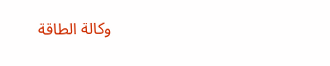وكالة الطاقة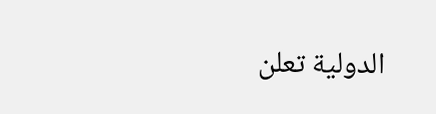الدولية تعلن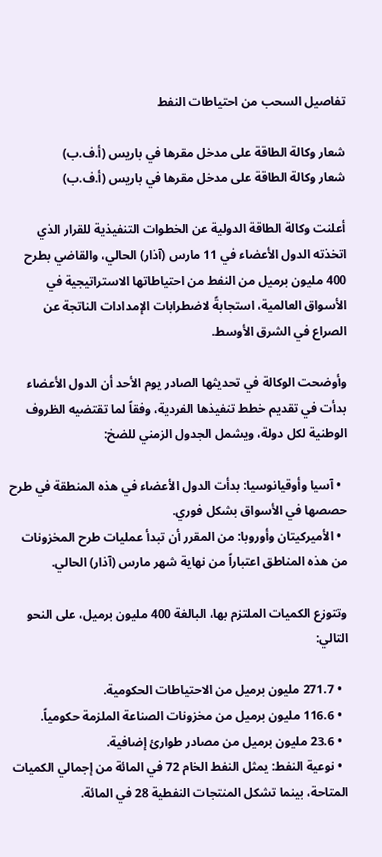تفاصيل السحب من احتياطات النفط

شعار وكالة الطاقة على مدخل مقرها في باريس (أ.ف.ب)
شعار وكالة الطاقة على مدخل مقرها في باريس (أ.ف.ب)

أعلنت وكالة الطاقة الدولية عن الخطوات التنفيذية للقرار الذي اتخذته الدول الأعضاء في 11 مارس (آذار) الحالي، والقاضي بطرح 400 مليون برميل من النفط من احتياطاتها الاستراتيجية في الأسواق العالمية، استجابةً لاضطرابات الإمدادات الناتجة عن الصراع في الشرق الأوسط.

وأوضحت الوكالة في تحديثها الصادر يوم الأحد أن الدول الأعضاء بدأت في تقديم خطط تنفيذها الفردية، وفقاً لما تقتضيه الظروف الوطنية لكل دولة، ويشمل الجدول الزمني للضخ:

  • آسيا وأوقيانوسيا: بدأت الدول الأعضاء في هذه المنطقة في طرح حصصها في الأسواق بشكل فوري.
  • الأميركيتان وأوروبا: من المقرر أن تبدأ عمليات طرح المخزونات من هذه المناطق اعتباراً من نهاية شهر مارس (آذار) الحالي.

وتتوزع الكميات الملتزم بها، البالغة 400 مليون برميل، على النحو التالي:

  • 271.7 مليون برميل من الاحتياطات الحكومية.
  • 116.6 مليون برميل من مخزونات الصناعة الملزمة حكومياً.
  • 23.6 مليون برميل من مصادر طوارئ إضافية.
  • نوعية النفط: يمثل النفط الخام 72 في المائة من إجمالي الكميات المتاحة، بينما تشكل المنتجات النفطية 28 في المائة.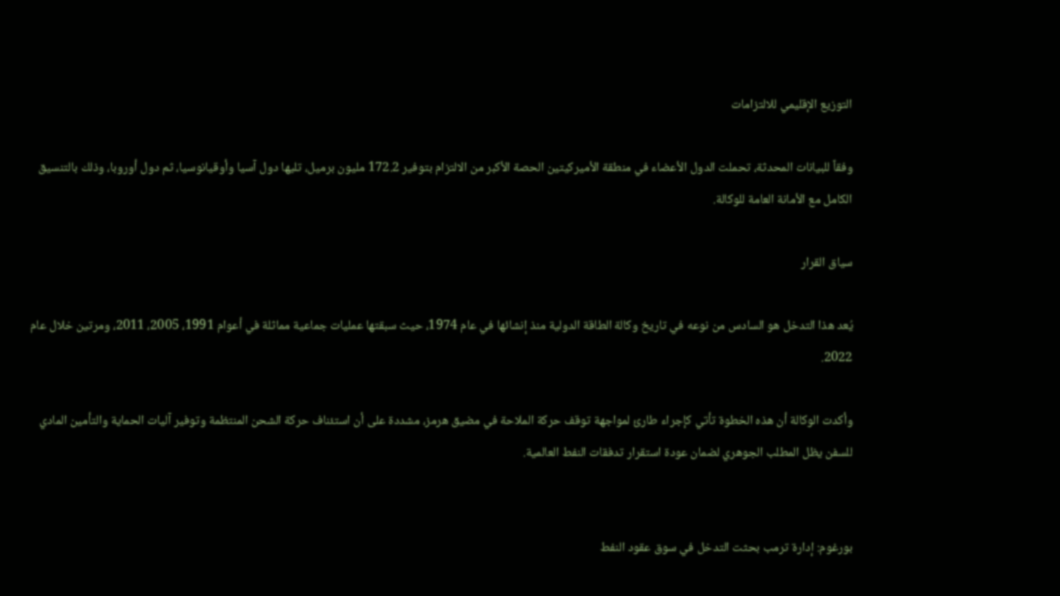التوزيع الإقليمي للالتزامات

وفقاً للبيانات المحدثة، تحملت الدول الأعضاء في منطقة الأميركيتين الحصة الأكبر من الالتزام بتوفير 172.2 مليون برميل، تليها دول آسيا وأوقيانوسيا، ثم دول أوروبا، وذلك بالتنسيق الكامل مع الأمانة العامة للوكالة.

سياق القرار

يُعد هذا التدخل هو السادس من نوعه في تاريخ وكالة الطاقة الدولية منذ إنشائها في عام 1974، حيث سبقتها عمليات جماعية مماثلة في أعوام 1991، 2005، 2011، ومرتين خلال عام 2022.

وأكدت الوكالة أن هذه الخطوة تأتي كإجراء طارئ لمواجهة توقف حركة الملاحة في مضيق هرمز، مشددة على أن استئناف حركة الشحن المنتظمة وتوفير آليات الحماية والتأمين المادي للسفن يظل المطلب الجوهري لضمان عودة استقرار تدفقات النفط العالمية.


بورغوم: إدارة ترمب بحثت التدخل في سوق عقود النفط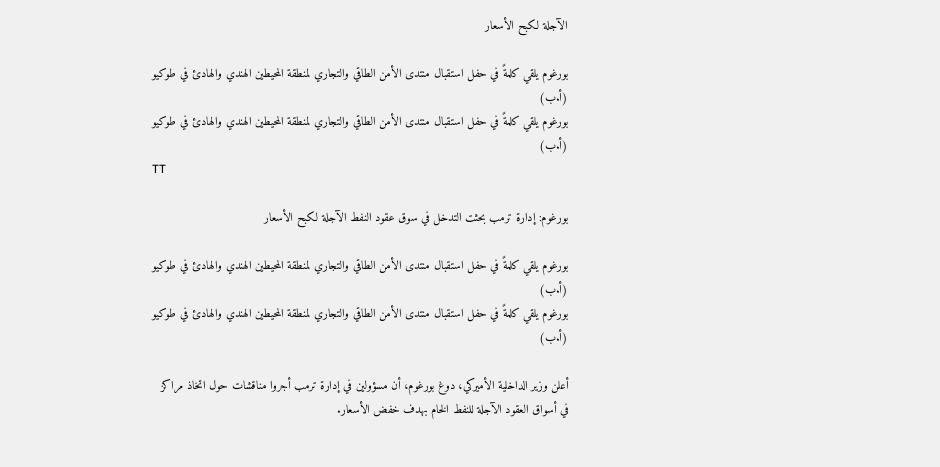الآجلة لكبح الأسعار

بورغوم يلقي كلمةً في حفل استقبال منتدى الأمن الطاقي والتجاري لمنطقة المحيطين الهندي والهادئ في طوكيو (أ.ب)
بورغوم يلقي كلمةً في حفل استقبال منتدى الأمن الطاقي والتجاري لمنطقة المحيطين الهندي والهادئ في طوكيو (أ.ب)
TT

بورغوم: إدارة ترمب بحثت التدخل في سوق عقود النفط الآجلة لكبح الأسعار

بورغوم يلقي كلمةً في حفل استقبال منتدى الأمن الطاقي والتجاري لمنطقة المحيطين الهندي والهادئ في طوكيو (أ.ب)
بورغوم يلقي كلمةً في حفل استقبال منتدى الأمن الطاقي والتجاري لمنطقة المحيطين الهندي والهادئ في طوكيو (أ.ب)

أعلن وزير الداخلية الأميركي، دوغ بورغوم، أن مسؤولين في إدارة ترمب أجروا مناقشات حول اتخاذ مراكز في أسواق العقود الآجلة للنفط الخام بهدف خفض الأسعار.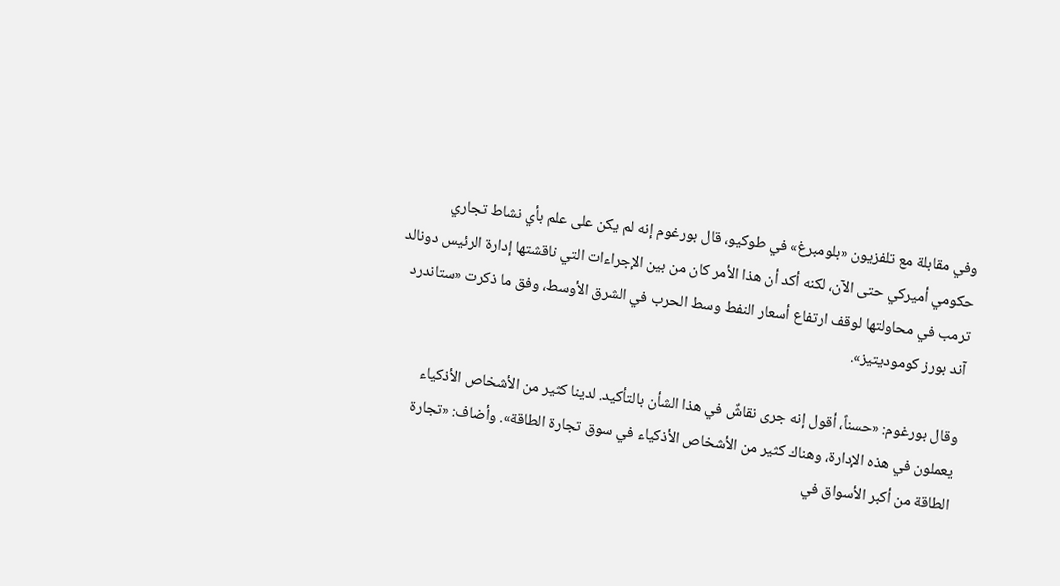وفي مقابلة مع تلفزيون «بلومبرغ» في طوكيو، قال بورغوم إنه لم يكن على علم بأي نشاط تجاري حكومي أميركي حتى الآن، لكنه أكد أن هذا الأمر كان من بين الإجراءات التي ناقشتها إدارة الرئيس دونالد ترمب في محاولتها لوقف ارتفاع أسعار النفط وسط الحرب في الشرق الأوسط، وفق ما ذكرت «ستاندرد آند بورز كوموديتيز».

وقال بورغوم: «حسناً، أقول إنه جرى نقاشٌ في هذا الشأن بالتأكيد. لدينا كثير من الأشخاص الأذكياء يعملون في هذه الإدارة، وهناك كثير من الأشخاص الأذكياء في سوق تجارة الطاقة». وأضاف: «تجارة الطاقة من أكبر الأسواق في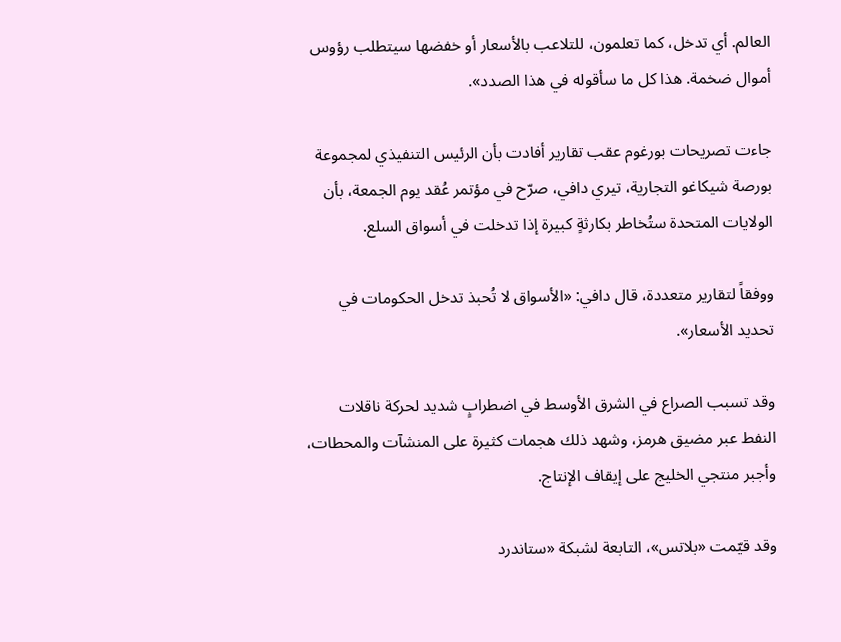العالم. أي تدخل، كما تعلمون، للتلاعب بالأسعار أو خفضها سيتطلب رؤوس أموال ضخمة. هذا كل ما سأقوله في هذا الصدد».

جاءت تصريحات بورغوم عقب تقارير أفادت بأن الرئيس التنفيذي لمجموعة بورصة شيكاغو التجارية، تيري دافي، صرّح في مؤتمر عُقد يوم الجمعة، بأن الولايات المتحدة ستُخاطر بكارثةٍ كبيرة إذا تدخلت في أسواق السلع.

ووفقاً لتقارير متعددة، قال دافي: «الأسواق لا تُحبذ تدخل الحكومات في تحديد الأسعار».

وقد تسبب الصراع في الشرق الأوسط في اضطرابٍ شديد لحركة ناقلات النفط عبر مضيق هرمز، وشهد ذلك هجمات كثيرة على المنشآت والمحطات، وأجبر منتجي الخليج على إيقاف الإنتاج.

وقد قيّمت «بلاتس»، التابعة لشبكة «ستاندرد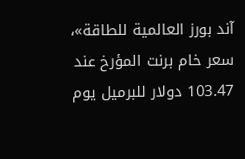آند بورز العالمية للطاقة»، سعر خام برنت المؤرخ عند 103.47 دولار للبرميل يوم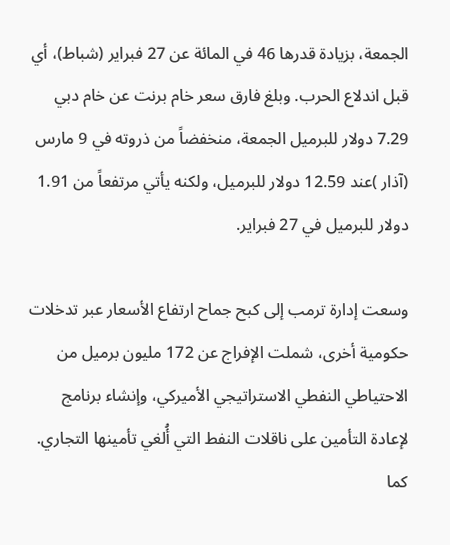الجمعة، بزيادة قدرها 46 في المائة عن 27 فبراير (شباط)، أي قبل اندلاع الحرب. وبلغ فارق سعر خام برنت عن خام دبي 7.29 دولار للبرميل الجمعة، منخفضاً من ذروته في 9 مارس (آذار )عند 12.59 دولار للبرميل، ولكنه يأتي مرتفعاً من 1.91 دولار للبرميل في 27 فبراير.

وسعت إدارة ترمب إلى كبح جماح ارتفاع الأسعار عبر تدخلات حكومية أخرى، شملت الإفراج عن 172 مليون برميل من الاحتياطي النفطي الاستراتيجي الأميركي، وإنشاء برنامج لإعادة التأمين على ناقلات النفط التي أُلغي تأمينها التجاري. كما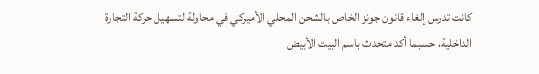كانت تدرس إلغاء قانون جونز الخاص بالشحن المحلي الأميركي في محاولة لتسهيل حركة التجارة الداخلية، حسبما أكد متحدث باسم البيت الأبيض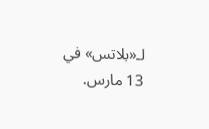لـ«بلاتس» في 13 مارس.